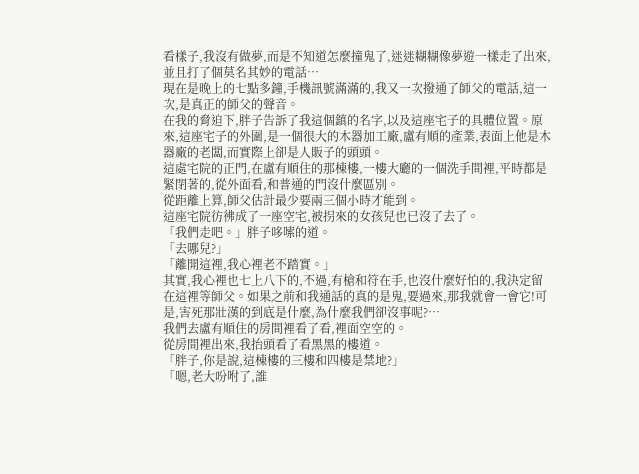看樣子,我沒有做夢,而是不知道怎麼撞鬼了,迷迷糊糊像夢遊一樣走了出來,並且打了個莫名其妙的電話…
現在是晚上的七點多鐘,手機訊號滿滿的,我又一次撥通了師父的電話,這一次,是真正的師父的聲音。
在我的脅迫下,胖子告訴了我這個鎮的名字,以及這座宅子的具體位置。原來,這座宅子的外圍,是一個很大的木器加工廠,盧有順的產業,表面上他是木器廠的老闆,而實際上卻是人販子的頭頭。
這處宅院的正門,在盧有順住的那棟樓,一樓大廳的一個洗手間裡,平時都是緊閉著的,從外面看,和普通的門沒什麼區別。
從距離上算,師父估計最少要兩三個小時才能到。
這座宅院彷彿成了一座空宅,被拐來的女孩兒也已沒了去了。
「我們走吧。」胖子哆嗦的道。
「去哪兒?」
「離開這裡,我心裡老不踏實。」
其實,我心裡也七上八下的,不過,有槍和符在手,也沒什麼好怕的,我決定留在這裡等師父。如果之前和我通話的真的是鬼,要過來,那我就會一會它!可是,害死那壯漢的到底是什麼,為什麼我們卻沒事呢?…
我們去盧有順住的房間裡看了看,裡面空空的。
從房間裡出來,我抬頭看了看黑黑的樓道。
「胖子,你是說,這棟樓的三樓和四樓是禁地?」
「嗯,老大吩咐了,誰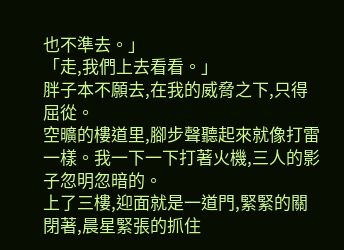也不準去。」
「走,我們上去看看。」
胖子本不願去,在我的威脅之下,只得屈從。
空曠的樓道里,腳步聲聽起來就像打雷一樣。我一下一下打著火機,三人的影子忽明忽暗的。
上了三樓,迎面就是一道門,緊緊的關閉著,晨星緊張的抓住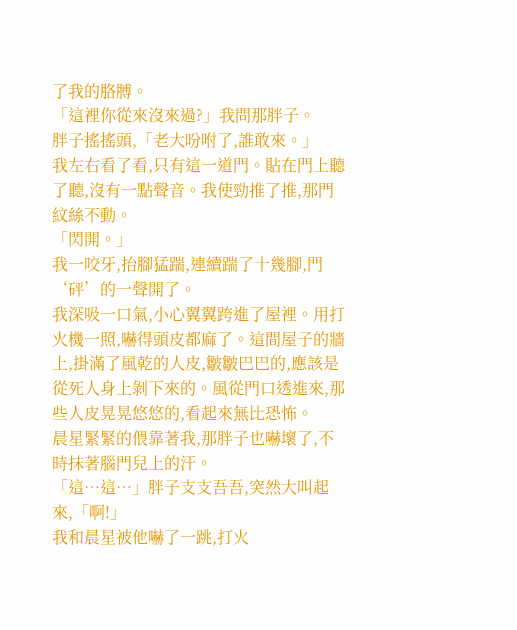了我的胳膊。
「這裡你從來沒來過?」我問那胖子。
胖子搖搖頭,「老大吩咐了,誰敢來。」
我左右看了看,只有這一道門。貼在門上聽了聽,沒有一點聲音。我使勁推了推,那門紋絲不動。
「閃開。」
我一咬牙,抬腳猛踹,連續踹了十幾腳,門‘砰’的一聲開了。
我深吸一口氣,小心翼翼跨進了屋裡。用打火機一照,嚇得頭皮都麻了。這間屋子的牆上,掛滿了風乾的人皮,皺皺巴巴的,應該是從死人身上剝下來的。風從門口透進來,那些人皮晃晃悠悠的,看起來無比恐怖。
晨星緊緊的偎靠著我,那胖子也嚇壞了,不時抹著腦門兒上的汗。
「這…這…」胖子支支吾吾,突然大叫起來,「啊!」
我和晨星被他嚇了一跳,打火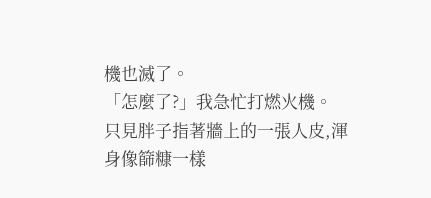機也滅了。
「怎麼了?」我急忙打燃火機。
只見胖子指著牆上的一張人皮,渾身像篩糠一樣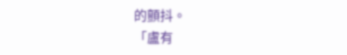的顫抖。
「盧有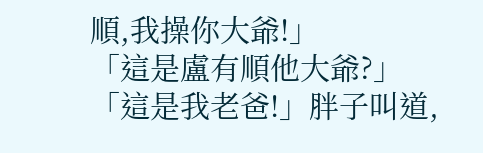順,我操你大爺!」
「這是盧有順他大爺?」
「這是我老爸!」胖子叫道,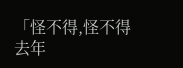「怪不得,怪不得去年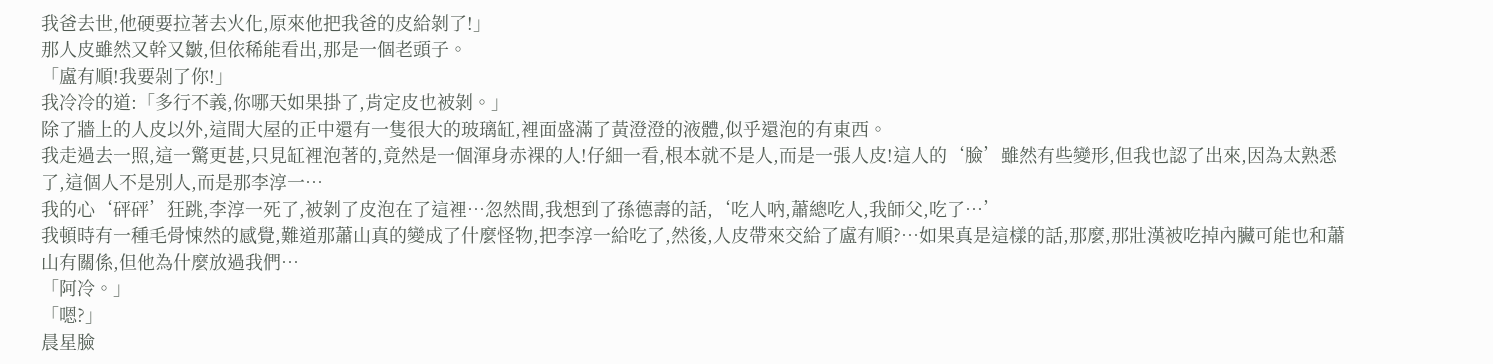我爸去世,他硬要拉著去火化,原來他把我爸的皮給剝了!」
那人皮雖然又幹又皺,但依稀能看出,那是一個老頭子。
「盧有順!我要剁了你!」
我冷冷的道:「多行不義,你哪天如果掛了,肯定皮也被剝。」
除了牆上的人皮以外,這間大屋的正中還有一隻很大的玻璃缸,裡面盛滿了黃澄澄的液體,似乎還泡的有東西。
我走過去一照,這一驚更甚,只見缸裡泡著的,竟然是一個渾身赤裸的人!仔細一看,根本就不是人,而是一張人皮!這人的‘臉’雖然有些變形,但我也認了出來,因為太熟悉了,這個人不是別人,而是那李淳一…
我的心‘砰砰’狂跳,李淳一死了,被剝了皮泡在了這裡…忽然間,我想到了孫德壽的話,‘吃人吶,蕭總吃人,我師父,吃了…’
我頓時有一種毛骨悚然的感覺,難道那蕭山真的變成了什麼怪物,把李淳一給吃了,然後,人皮帶來交給了盧有順?…如果真是這樣的話,那麼,那壯漢被吃掉內臟可能也和蕭山有關係,但他為什麼放過我們…
「阿冷。」
「嗯?」
晨星臉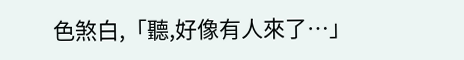色煞白,「聽,好像有人來了…」